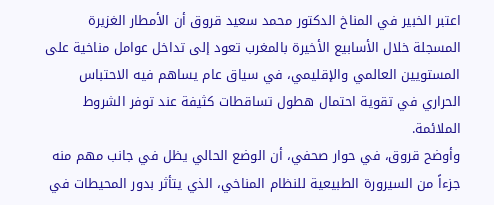اعتبر الخبير في المناخ الدكتور محمد سعيد قروق أن الأمطار الغزيرة المسجلة خلال الأسابيع الأخيرة بالمغرب تعود إلى تداخل عوامل مناخية على المستويين العالمي والإقليمي، في سياق عام يساهم فيه الاحتباس الحراري في تقوية احتمال هطول تساقطات كثيفة عند توفر الشروط الملائمة.
وأوضح قروق، في حوار صحفي، أن الوضع الحالي يظل في جانب مهم منه جزءاً من السيرورة الطبيعية للنظام المناخي، الذي يتأثر بدور المحيطات في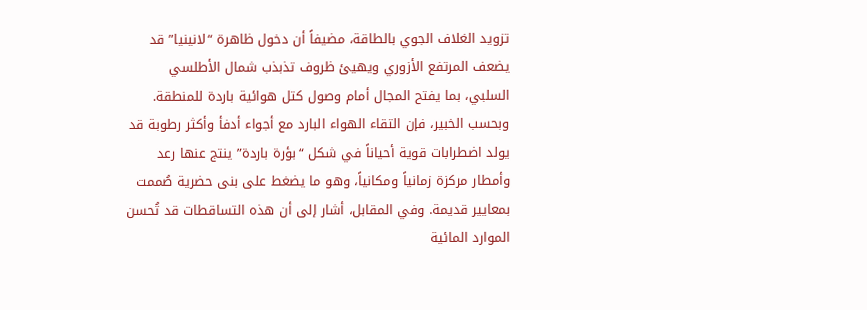تزويد الغلاف الجوي بالطاقة، مضيفاً أن دخول ظاهرة “لانينيا” قد يضعف المرتفع الأزوري ويهيئ ظروف تذبذب شمال الأطلسي السلبي، بما يفتح المجال أمام وصول كتل هوائية باردة للمنطقة.
وبحسب الخبير، فإن التقاء الهواء البارد مع أجواء أدفأ وأكثر رطوبة قد يولد اضطرابات قوية أحياناً في شكل “بؤرة باردة” ينتج عنها رعد وأمطار مركزة زمانياً ومكانياً، وهو ما يضغط على بنى حضرية صُممت بمعايير قديمة. وفي المقابل، أشار إلى أن هذه التساقطات قد تُحسن الموارد المائية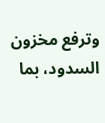وترفع مخزون السدود، بما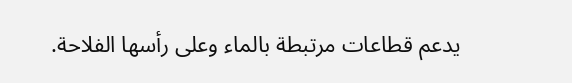يدعم قطاعات مرتبطة بالماء وعلى رأسها الفلاحة.